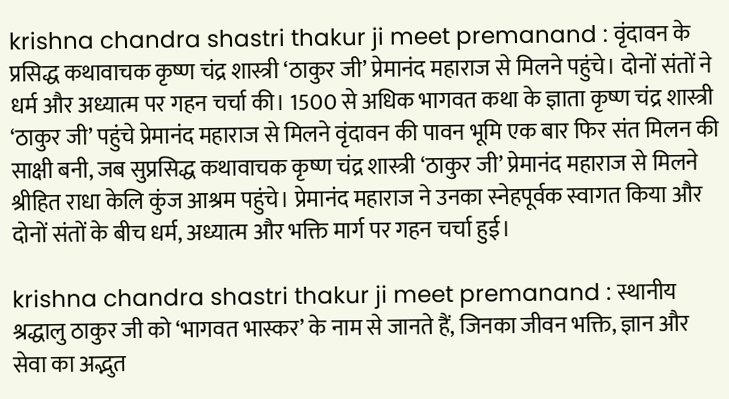krishna chandra shastri thakur ji meet premanand : वृंदावन के प्रसिद्ध कथावाचक कृष्ण चंद्र शास्त्री ‘ठाकुर जी’ प्रेमानंद महाराज से मिलने पहुंचे। दोनों संतों ने धर्म और अध्यात्म पर गहन चर्चा की। 1500 से अधिक भागवत कथा के ज्ञाता कृष्ण चंद्र शास्त्री ‘ठाकुर जी’ पहुंचे प्रेमानंद महाराज से मिलने वृंदावन की पावन भूमि एक बार फिर संत मिलन की साक्षी बनी, जब सुप्रसिद्ध कथावाचक कृष्ण चंद्र शास्त्री ‘ठाकुर जी’ प्रेमानंद महाराज से मिलने श्रीहित राधा केलि कुंज आश्रम पहुंचे। प्रेमानंद महाराज ने उनका स्नेहपूर्वक स्वागत किया और दोनों संतों के बीच धर्म, अध्यात्म और भक्ति मार्ग पर गहन चर्चा हुई।

krishna chandra shastri thakur ji meet premanand : स्थानीय श्रद्धालु ठाकुर जी को ‘भागवत भास्कर’ के नाम से जानते हैं, जिनका जीवन भक्ति, ज्ञान और सेवा का अद्भुत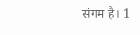संगम है। 1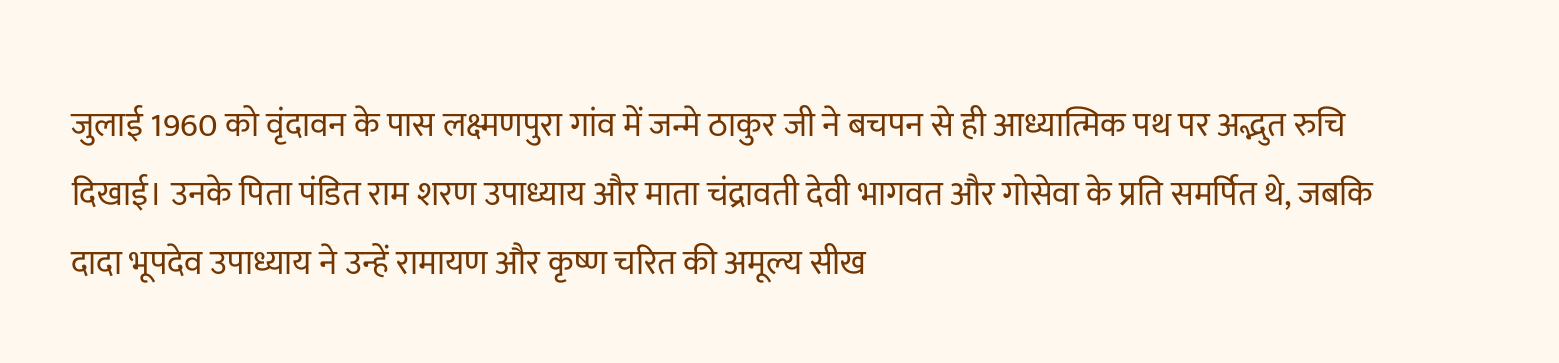जुलाई 1960 को वृंदावन के पास लक्ष्मणपुरा गांव में जन्मे ठाकुर जी ने बचपन से ही आध्यात्मिक पथ पर अद्भुत रुचि दिखाई। उनके पिता पंडित राम शरण उपाध्याय और माता चंद्रावती देवी भागवत और गोसेवा के प्रति समर्पित थे, जबकि दादा भूपदेव उपाध्याय ने उन्हें रामायण और कृष्ण चरित की अमूल्य सीख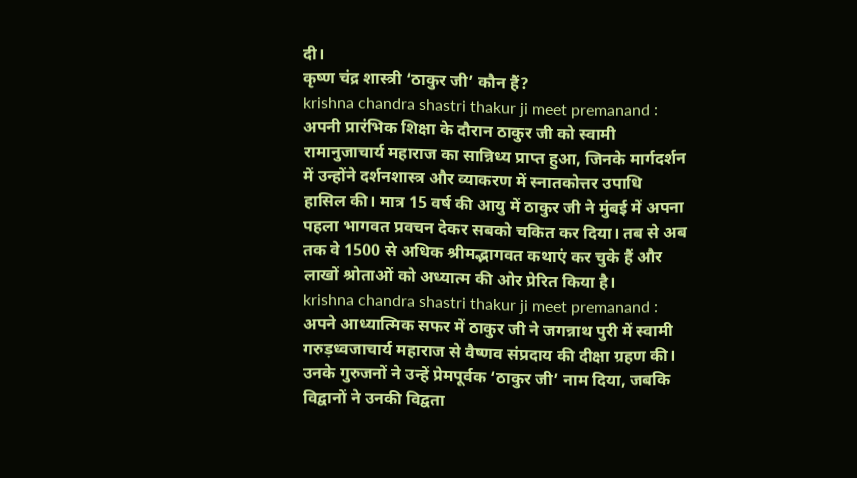दी।
कृष्ण चंद्र शास्त्री ‘ठाकुर जी’ कौन हैं?
krishna chandra shastri thakur ji meet premanand : अपनी प्रारंभिक शिक्षा के दौरान ठाकुर जी को स्वामी रामानुजाचार्य महाराज का सान्निध्य प्राप्त हुआ, जिनके मार्गदर्शन में उन्होंने दर्शनशास्त्र और व्याकरण में स्नातकोत्तर उपाधि हासिल की। मात्र 15 वर्ष की आयु में ठाकुर जी ने मुंबई में अपना पहला भागवत प्रवचन देकर सबको चकित कर दिया। तब से अब तक वे 1500 से अधिक श्रीमद्भागवत कथाएं कर चुके हैं और लाखों श्रोताओं को अध्यात्म की ओर प्रेरित किया है।
krishna chandra shastri thakur ji meet premanand : अपने आध्यात्मिक सफर में ठाकुर जी ने जगन्नाथ पुरी में स्वामी गरुड़ध्वजाचार्य महाराज से वैष्णव संप्रदाय की दीक्षा ग्रहण की। उनके गुरुजनों ने उन्हें प्रेमपूर्वक ‘ठाकुर जी’ नाम दिया, जबकि विद्वानों ने उनकी विद्वता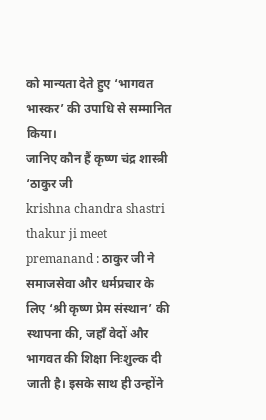को मान्यता देते हुए ‘भागवत भास्कर’ की उपाधि से सम्मानित किया।
जानिए कौन हैं कृष्ण चंद्र शास्त्री ‘ठाकुर जी
krishna chandra shastri thakur ji meet premanand : ठाकुर जी ने समाजसेवा और धर्मप्रचार के लिए ‘श्री कृष्ण प्रेम संस्थान’ की स्थापना की, जहाँ वेदों और भागवत की शिक्षा निःशुल्क दी जाती है। इसके साथ ही उन्होंने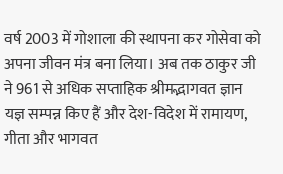वर्ष 2003 में गोशाला की स्थापना कर गोसेवा को अपना जीवन मंत्र बना लिया। अब तक ठाकुर जी ने 961 से अधिक सप्ताहिक श्रीमद्भागवत ज्ञान यज्ञ सम्पन्न किए हैं और देश-विदेश में रामायण, गीता और भागवत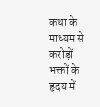कथा के माध्यम से करोड़ों भक्तों के हृदय में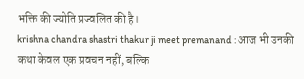भक्ति की ज्योति प्रज्वलित की है।
krishna chandra shastri thakur ji meet premanand : आज भी उनकी कथा केवल एक प्रवचन नहीं, बल्कि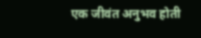एक जीवंत अनुभव होती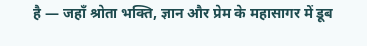है — जहाँ श्रोता भक्ति, ज्ञान और प्रेम के महासागर में डूब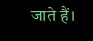जाते हैं।